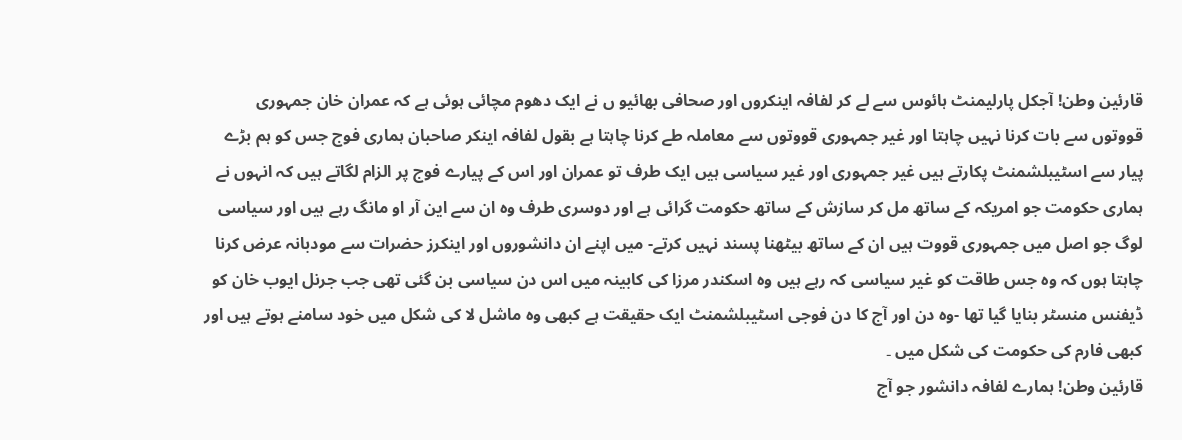قارئین وطن! آجکل پارلیمنٹ ہائوس سے لے کر لفافہ اینکروں اور صحافی بھائیو ں نے ایک دھوم مچائی ہوئی ہے کہ عمران خان جمہوری قووتوں سے بات کرنا نہیں چاہتا اور غیر جمہوری قووتوں سے معاملہ طے کرنا چاہتا ہے بقول لفافہ اینکر صاحبان ہماری فوج جس کو ہم بڑے پیار سے اسٹیبلشمنٹ پکارتے ہیں غیر جمہوری اور غیر سیاسی ہیں ایک طرف تو عمران اور اس کے پیارے فوج پر الزام لگاتے ہیں کہ انہوں نے ہماری حکومت جو امریکہ کے ساتھ مل کر سازش کے ساتھ حکومت گرائی ہے اور دوسری طرف وہ ان سے این آر او مانگ رہے ہیں اور سیاسی لوگ جو اصل میں جمہوری قووت ہیں ان کے ساتھ بیٹھنا پسند نہیں کرتے- میں اپنے ان دانشوروں اور اینکرز حضرات سے مودبانہ عرض کرنا چاہتا ہوں کہ وہ جس طاقت کو غیر سیاسی کہ رہے ہیں وہ اسکندر مرزا کی کابینہ میں اس دن سیاسی بن گئی تھی جب جرنل ایوب خان کو ڈیفنس منسٹر بنایا گیا تھا -وہ دن اور آج کا دن فوجی اسٹیبلشمنٹ ایک حقیقت ہے کبھی وہ ماشل لا کی شکل میں خود سامنے ہوتے ہیں اور کبھی فارم کی حکومت کی شکل میں ۔
قارئین وطن! ہمارے لفافہ دانشور جو آج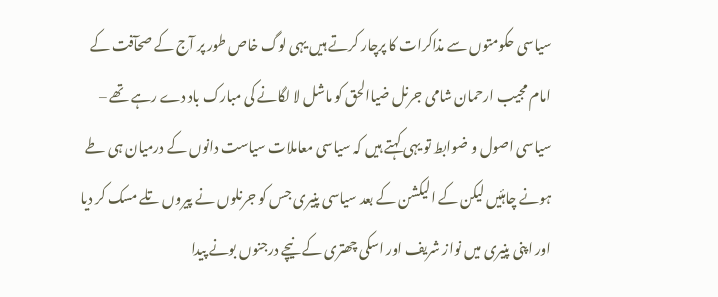سیاسی حکومتوں سے مذاکرات کا پرچار کرتے ہیں یہی لوگ خاص طور پر آج کے صحآفت کے امام مجیب ارحمان شامی جرنل ضیاالحق کو ماشل لا لگانے کی مبارک باد دے رہے تھے – سیاسی اصول و ضوابط تو یہی کہتے ہیں کہ سیاسی معاملات سیاست دانوں کے درمیان ہی طے ہونے چاہئیں لیکن کے الیکشن کے بعد سیاسی پنیری جس کو جرنلوں نے پیروں تلے مسک کر دیا اور اپنی پنیری میں نواز شریف اور اسکی چھتری کے نیچے درجنوں بونے پیدا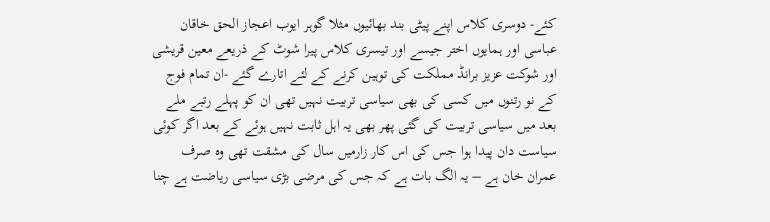کئے- دوسری کلاس اپنے پیٹی بند بھائیوں مثلا گوہر ایوب اعجاز الحق خاقان عباسی اور ہمایوں اختر جیسے اور تیسری کلاس پیرا شوٹ کے ذریعے معین قریشی اور شوکت عزیز برانڈ مملکت کی توہین کرنے کے لئے اتارے گئے -ان تمام فوج کے نو رتنوں میں کسی کی بھی سیاسی تربیت نہیں تھی ان کو پہلے رتبے ملے بعد میں سیاسی تربیت کی گئی پھر بھی یہ اہل ثابت نہیں ہوئے کے بعد اگر کوئی سیاست دان پیدا ہوا جس کی اس کار زارمیں سال کی مشقت تھی وہ صرف عمران خان ہے – یہ الگ بات ہے کہ جس کی مرضی بڑی سیاسی ریاضت ہے چنا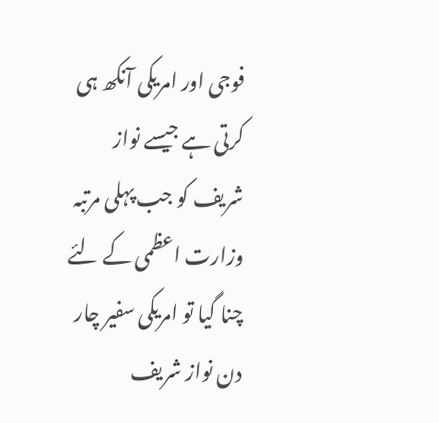فوجی اور امریکی آنکھ ہی کرتی ہے جیسے نواز شریف کو جب پہلی مرتبہ وزارت اعظمی کے لئے چنا گیا تو امریکی سفیر چار دن نواز شریف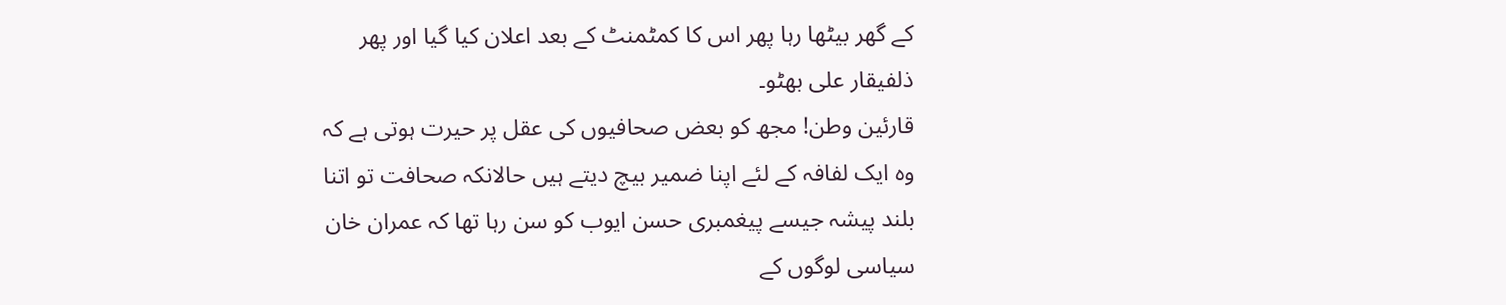کے گھر بیٹھا رہا پھر اس کا کمٹمنٹ کے بعد اعلان کیا گیا اور پھر ذلفیقار علی بھٹو۔
قارئین وطن! مجھ کو بعض صحافیوں کی عقل پر حیرت ہوتی ہے کہ وہ ایک لفافہ کے لئے اپنا ضمیر بیچ دیتے ہیں حالانکہ صحافت تو اتنا بلند پیشہ جیسے پیغمبری حسن ایوب کو سن رہا تھا کہ عمران خان سیاسی لوگوں کے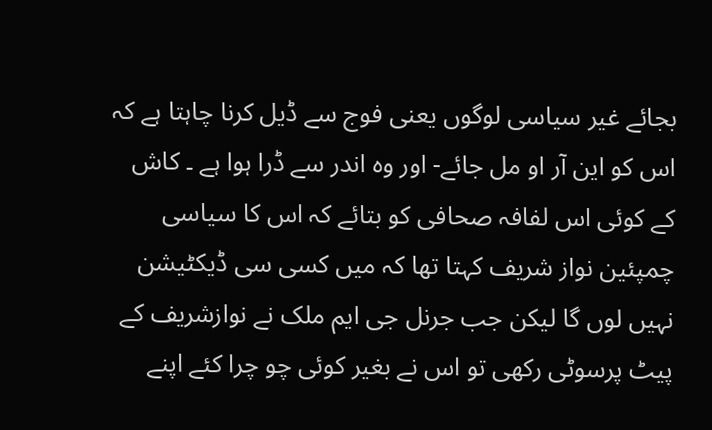بجائے غیر سیاسی لوگوں یعنی فوج سے ڈیل کرنا چاہتا ہے کہ اس کو این آر او مل جائے- اور وہ اندر سے ڈرا ہوا ہے ۔ کاش کے کوئی اس لفافہ صحافی کو بتائے کہ اس کا سیاسی چمپئین نواز شریف کہتا تھا کہ میں کسی سی ڈیکٹیشن نہیں لوں گا لیکن جب جرنل جی ایم ملک نے نوازشریف کے پیٹ پرسوٹی رکھی تو اس نے بغیر کوئی چو چرا کئے اپنے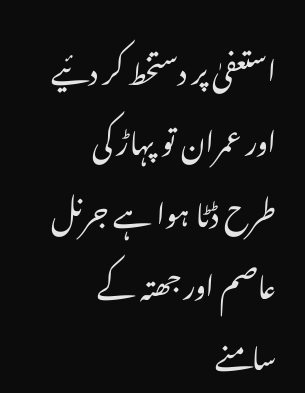استعفیٰ پر دستخط کر دئیے اور عمران تو پہاڑ کی طرح ڈٹا ہوا ہے جرنل عاصم اور جھتہ کے سامنے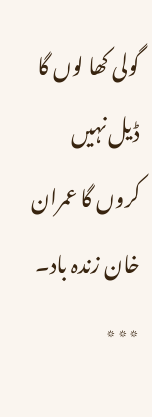گولی کھا لوں گا ڈیل نہیں کروں گا عمران خان زندہ باد۔
٭٭٭